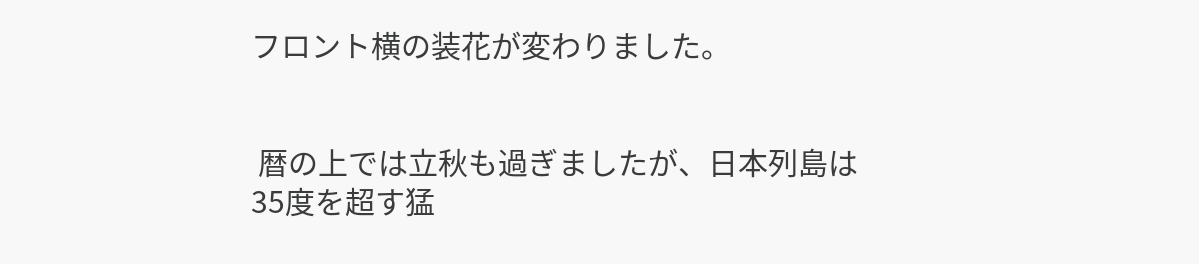フロント横の装花が変わりました。


 暦の上では立秋も過ぎましたが、日本列島は35度を超す猛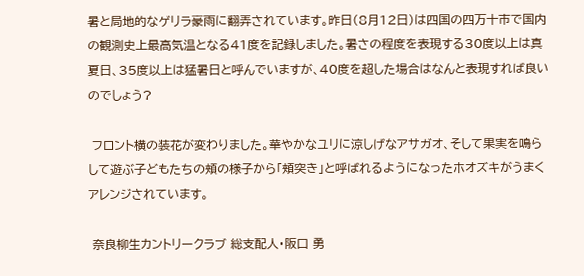暑と局地的なゲリラ豪雨に翻弄されています。昨日(8月12日)は四国の四万十市で国内の観測史上最高気温となる41度を記録しました。暑さの程度を表現する30度以上は真夏日、35度以上は猛暑日と呼んでいますが、40度を超した場合はなんと表現すれば良いのでしょう?

 フロント横の装花が変わりました。華やかなユリに涼しげなアサガオ、そして果実を鳴らして遊ぶ子どもたちの頬の様子から「頬突き」と呼ばれるようになったホオズキがうまくアレンジされています。

 奈良柳生カントリークラブ 総支配人・阪口 勇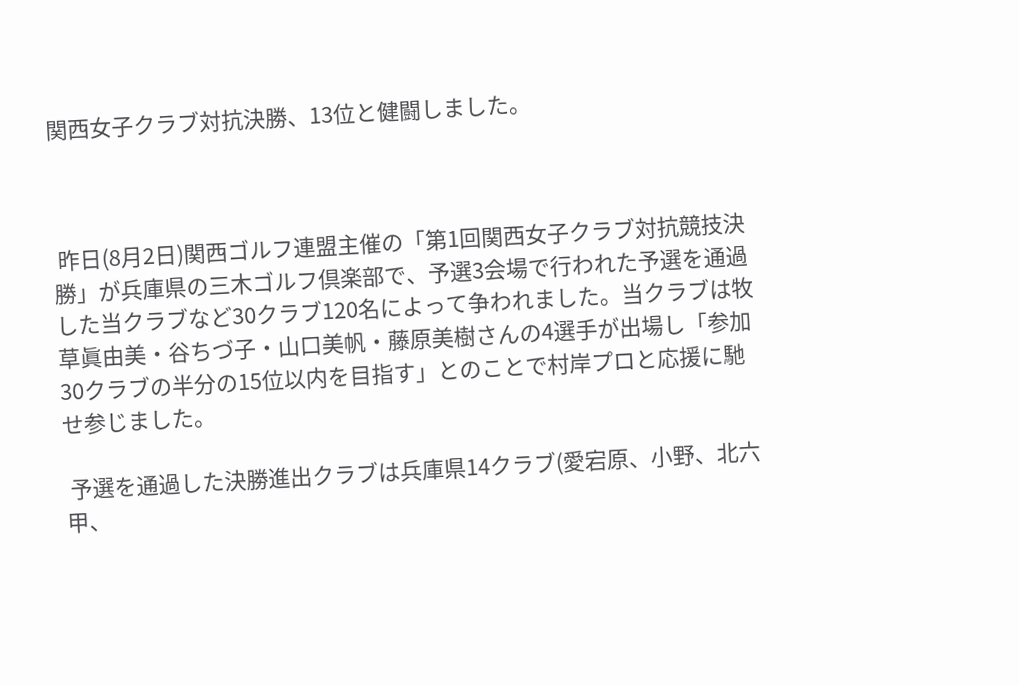関西女子クラブ対抗決勝、13位と健闘しました。



 昨日(8月2日)関西ゴルフ連盟主催の「第1回関西女子クラブ対抗競技決勝」が兵庫県の三木ゴルフ倶楽部で、予選3会場で行われた予選を通過した当クラブなど30クラブ120名によって争われました。当クラブは牧草眞由美・谷ちづ子・山口美帆・藤原美樹さんの4選手が出場し「参加30クラブの半分の15位以内を目指す」とのことで村岸プロと応援に馳せ参じました。

 予選を通過した決勝進出クラブは兵庫県14クラブ(愛宕原、小野、北六甲、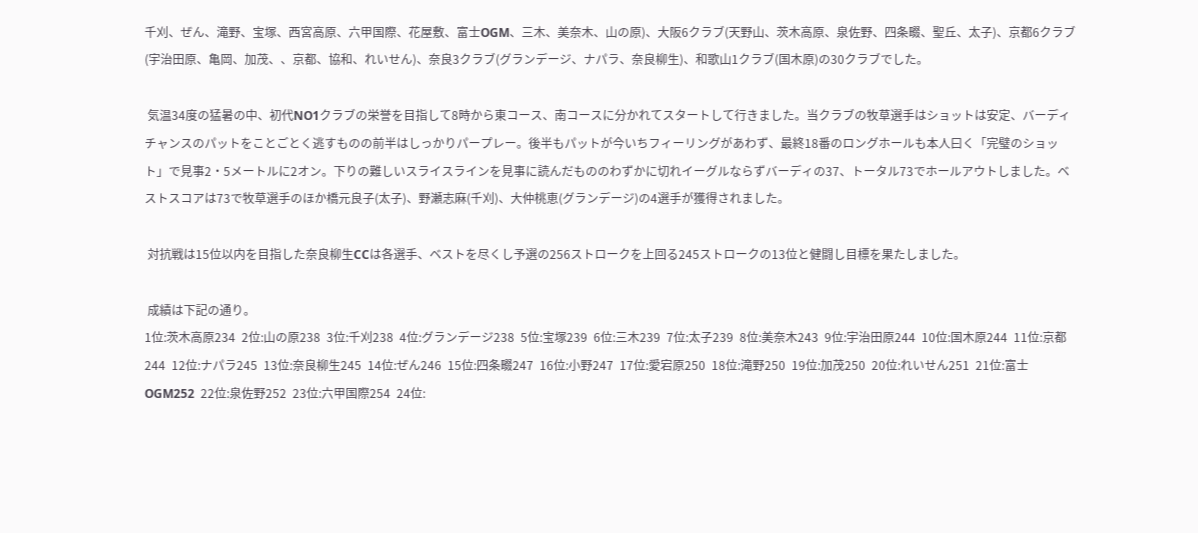千刈、ぜん、滝野、宝塚、西宮高原、六甲国際、花屋敷、富士OGM、三木、美奈木、山の原)、大阪6クラブ(天野山、茨木高原、泉佐野、四条畷、聖丘、太子)、京都6クラブ(宇治田原、亀岡、加茂、、京都、協和、れいせん)、奈良3クラブ(グランデージ、ナパラ、奈良柳生)、和歌山1クラブ(国木原)の30クラブでした。

 気温34度の猛暑の中、初代NO1クラブの栄誉を目指して8時から東コース、南コースに分かれてスタートして行きました。当クラブの牧草選手はショットは安定、バーディチャンスのパットをことごとく逃すものの前半はしっかりパープレー。後半もパットが今いちフィーリングがあわず、最終18番のロングホールも本人曰く「完璧のショット」で見事2・5メートルに2オン。下りの難しいスライスラインを見事に読んだもののわずかに切れイーグルならずバーディの37、トータル73でホールアウトしました。ベストスコアは73で牧草選手のほか橋元良子(太子)、野瀬志麻(千刈)、大仲桃恵(グランデージ)の4選手が獲得されました。

 対抗戦は15位以内を目指した奈良柳生CCは各選手、ベストを尽くし予選の256ストロークを上回る245ストロークの13位と健闘し目標を果たしました。

 成績は下記の通り。
1位:茨木高原234  2位:山の原238  3位:千刈238  4位:グランデージ238  5位:宝塚239  6位:三木239  7位:太子239  8位:美奈木243  9位:宇治田原244  10位:国木原244  11位:京都244  12位:ナパラ245  13位:奈良柳生245  14位:ぜん246  15位:四条畷247  16位:小野247  17位:愛宕原250  18位:滝野250  19位:加茂250  20位:れいせん251  21位:富士OGM252  22位:泉佐野252  23位:六甲国際254  24位: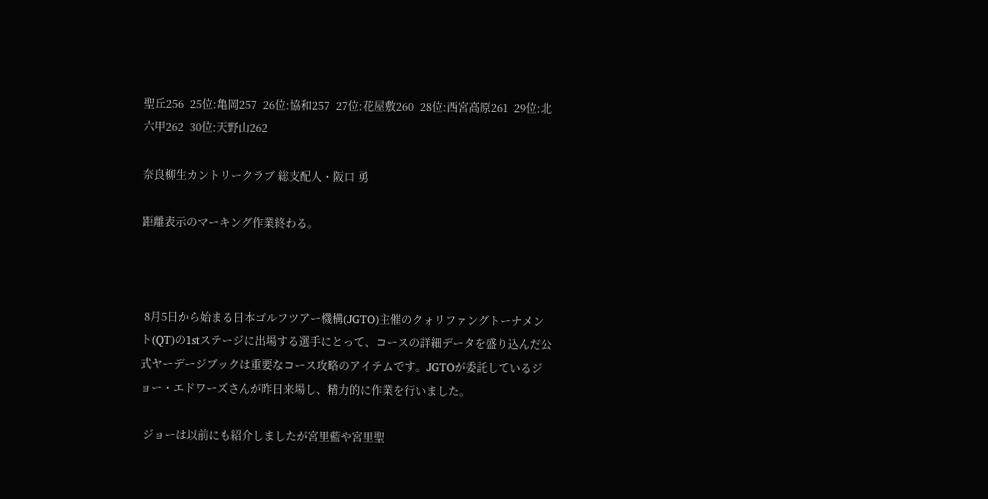聖丘256  25位:亀岡257  26位:協和257  27位:花屋敷260  28位:西宮高原261  29位:北六甲262  30位:天野山262

奈良柳生カントリークラブ 総支配人・阪口 勇

距離表示のマーキング作業終わる。



 8月5日から始まる日本ゴルフツアー機構(JGTO)主催のクォリファングトーナメント(QT)の1stステージに出場する選手にとって、コースの詳細データを盛り込んだ公式ヤーデージブックは重要なコース攻略のアイテムです。JGTOが委託しているジョー・エドワーズさんが昨日来場し、精力的に作業を行いました。

 ジョーは以前にも紹介しましたが宮里藍や宮里聖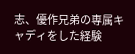志、優作兄弟の専属キャディをした経験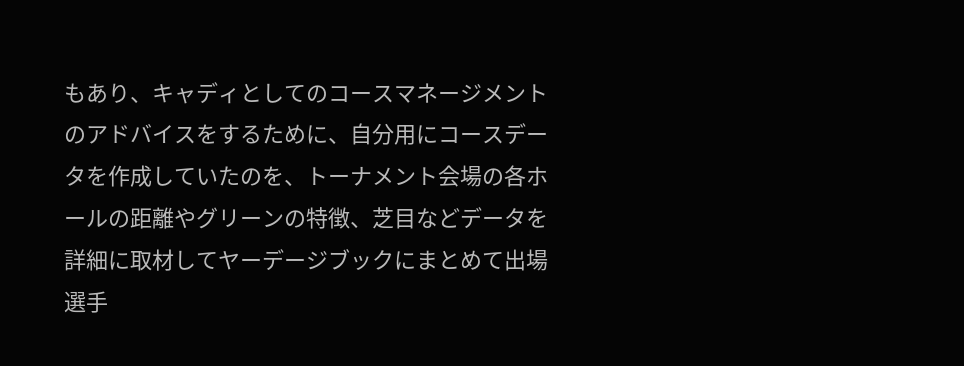もあり、キャディとしてのコースマネージメントのアドバイスをするために、自分用にコースデータを作成していたのを、トーナメント会場の各ホールの距離やグリーンの特徴、芝目などデータを詳細に取材してヤーデージブックにまとめて出場選手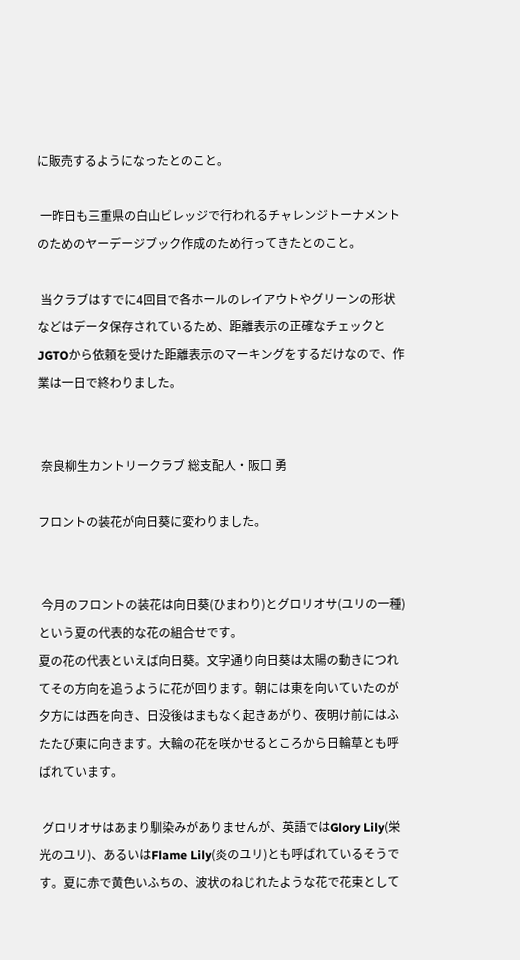に販売するようになったとのこと。

 一昨日も三重県の白山ビレッジで行われるチャレンジトーナメントのためのヤーデージブック作成のため行ってきたとのこと。

 当クラブはすでに4回目で各ホールのレイアウトやグリーンの形状などはデータ保存されているため、距離表示の正確なチェックとJGTOから依頼を受けた距離表示のマーキングをするだけなので、作業は一日で終わりました。


 奈良柳生カントリークラブ 総支配人・阪口 勇

フロントの装花が向日葵に変わりました。


 今月のフロントの装花は向日葵(ひまわり)とグロリオサ(ユリの一種)という夏の代表的な花の組合せです。
夏の花の代表といえば向日葵。文字通り向日葵は太陽の動きにつれてその方向を追うように花が回ります。朝には東を向いていたのが夕方には西を向き、日没後はまもなく起きあがり、夜明け前にはふたたび東に向きます。大輪の花を咲かせるところから日輪草とも呼ばれています。

 グロリオサはあまり馴染みがありませんが、英語ではGlory Lily(栄光のユリ)、あるいはFlame Lily(炎のユリ)とも呼ばれているそうです。夏に赤で黄色いふちの、波状のねじれたような花で花束として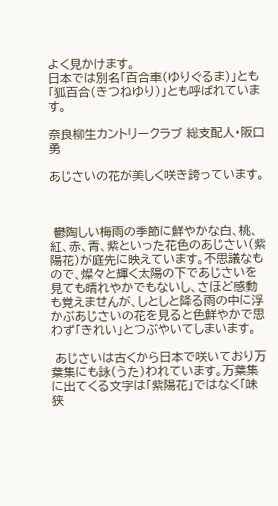よく見かけます。
日本では別名「百合車(ゆりぐるま)」とも「狐百合(きつねゆり)」とも呼ばれています。

奈良柳生カントリークラブ 総支配人・阪口 勇

あじさいの花が美しく咲き誇っています。



 鬱陶しい梅雨の季節に鮮やかな白、桃、紅、赤、青、紫といった花色のあじさい(紫陽花)が庭先に映えています。不思議なもので、燦々と輝く太陽の下であじさいを見ても晴れやかでもないし、さほど感動も覚えませんが、しとしと降る雨の中に浮かぶあじさいの花を見ると色鮮やかで思わず「きれい」とつぶやいてしまいます。

 あじさいは古くから日本で咲いており万葉集にも詠(うた)われています。万葉集に出てくる文字は「紫陽花」ではなく「味狭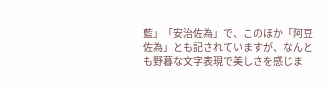藍」「安治佐為」で、このほか「阿豆佐為」とも記されていますが、なんとも野暮な文字表現で美しさを感じま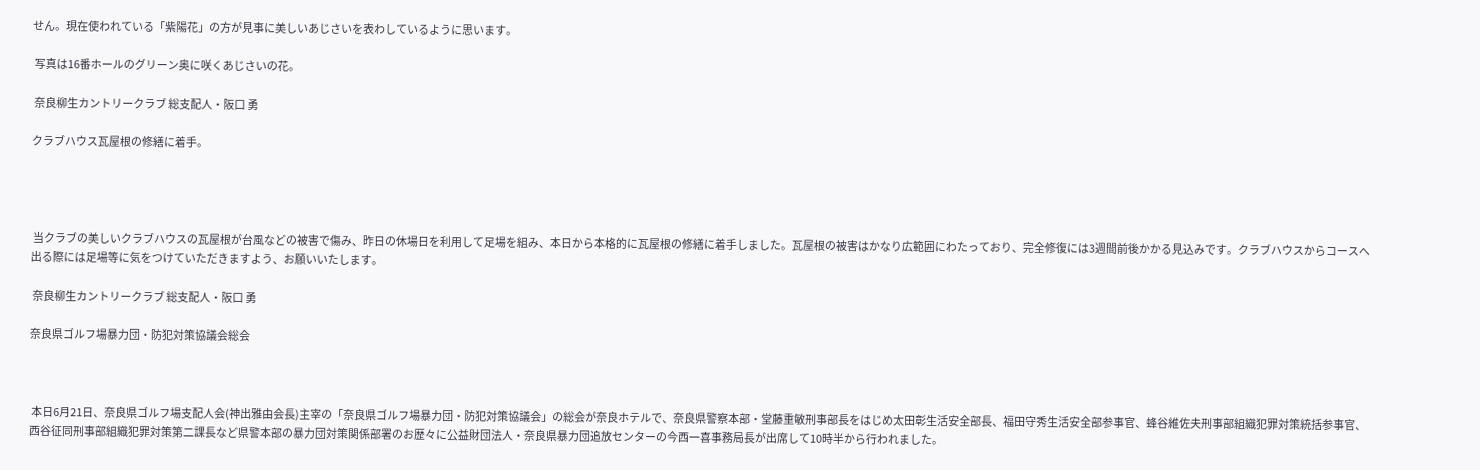せん。現在使われている「紫陽花」の方が見事に美しいあじさいを表わしているように思います。

 写真は16番ホールのグリーン奥に咲くあじさいの花。

 奈良柳生カントリークラブ 総支配人・阪口 勇

クラブハウス瓦屋根の修繕に着手。




 当クラブの美しいクラブハウスの瓦屋根が台風などの被害で傷み、昨日の休場日を利用して足場を組み、本日から本格的に瓦屋根の修繕に着手しました。瓦屋根の被害はかなり広範囲にわたっており、完全修復には3週間前後かかる見込みです。クラブハウスからコースへ出る際には足場等に気をつけていただきますよう、お願いいたします。

 奈良柳生カントリークラブ 総支配人・阪口 勇

奈良県ゴルフ場暴力団・防犯対策協議会総会



 本日6月21日、奈良県ゴルフ場支配人会(神出雅由会長)主宰の「奈良県ゴルフ場暴力団・防犯対策協議会」の総会が奈良ホテルで、奈良県警察本部・堂藤重敏刑事部長をはじめ太田彰生活安全部長、福田守秀生活安全部参事官、蜂谷維佐夫刑事部組織犯罪対策統括参事官、西谷征同刑事部組織犯罪対策第二課長など県警本部の暴力団対策関係部署のお歴々に公益財団法人・奈良県暴力団追放センターの今西一喜事務局長が出席して10時半から行われました。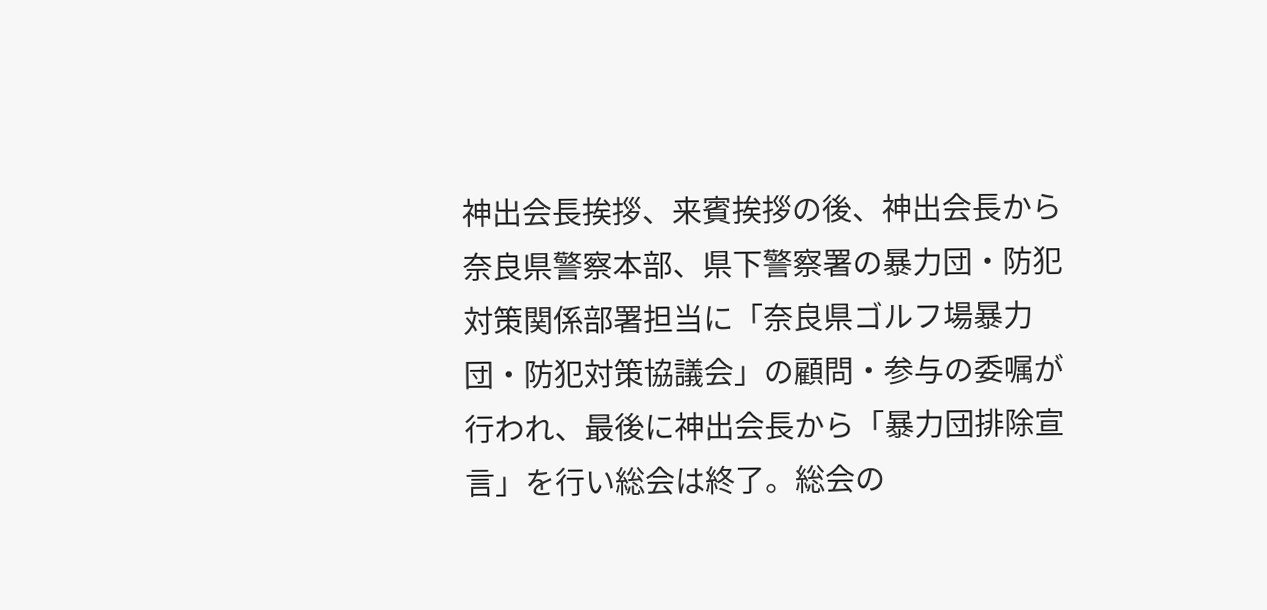神出会長挨拶、来賓挨拶の後、神出会長から奈良県警察本部、県下警察署の暴力団・防犯対策関係部署担当に「奈良県ゴルフ場暴力団・防犯対策協議会」の顧問・参与の委嘱が行われ、最後に神出会長から「暴力団排除宣言」を行い総会は終了。総会の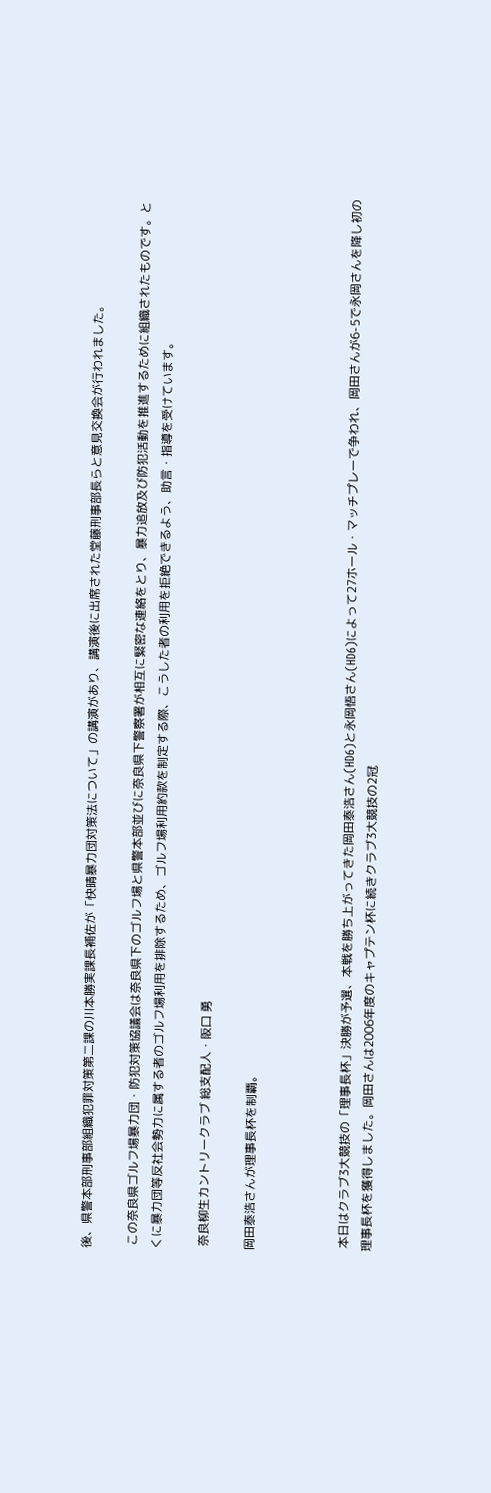後、県警本部刑事部組織犯罪対策第二課の川本勝実課長補佐が「快晴暴力団対策法について」の講演があり、講演後に出席された堂藤刑事部長らと意見交換会が行われました。

 この奈良県ゴルフ場暴力団・防犯対策協議会は奈良県下のゴルフ場と県警本部並びに奈良県下警察署が相互に緊密な連絡をとり、暴力追放及び防犯活動を推進するために組織されたものです。とくに暴力団等反社会勢力に属する者のゴルフ場利用を排除するため、ゴルフ場利用約款を制定する際、こうした者の利用を拒絶できるよう、助言・指導を受けています。

 奈良柳生カントリークラブ 総支配人・阪口 勇

岡田泰浩さんが理事長杯を制覇。



 本日はクラブ3大競技の「理事長杯」決勝が予選、本戦を勝ち上がってきた岡田泰浩さん(HD6)と永岡悟さん(HD6)によって27ホール・マッチプレーで争われ、岡田さんが6-5で永岡さんを降し初の理事長杯を獲得しました。岡田さんは2006年度のキャプテン杯に続きクラブ3大競技の2冠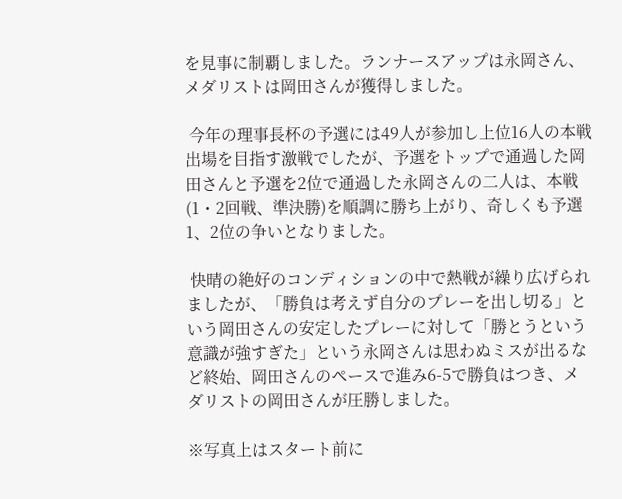を見事に制覇しました。ランナースアップは永岡さん、メダリストは岡田さんが獲得しました。

 今年の理事長杯の予選には49人が参加し上位16人の本戦出場を目指す激戦でしたが、予選をトップで通過した岡田さんと予選を2位で通過した永岡さんの二人は、本戦(1・2回戦、準決勝)を順調に勝ち上がり、奇しくも予選1、2位の争いとなりました。

 快晴の絶好のコンディションの中で熱戦が繰り広げられましたが、「勝負は考えず自分のプレーを出し切る」という岡田さんの安定したプレーに対して「勝とうという意識が強すぎた」という永岡さんは思わぬミスが出るなど終始、岡田さんのペースで進み6-5で勝負はつき、メダリストの岡田さんが圧勝しました。

※写真上はスタート前に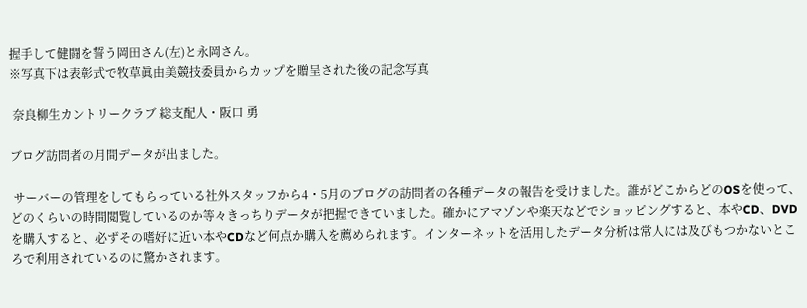握手して健闘を誓う岡田さん(左)と永岡さん。
※写真下は表彰式で牧草眞由美競技委員からカップを贈呈された後の記念写真

 奈良柳生カントリークラブ 総支配人・阪口 勇

ブログ訪問者の月間データが出ました。

 サーバーの管理をしてもらっている社外スタッフから4・5月のブログの訪問者の各種データの報告を受けました。誰がどこからどのOSを使って、どのくらいの時間閲覧しているのか等々きっちりデータが把握できていました。確かにアマゾンや楽天などでショッピングすると、本やCD、DVDを購入すると、必ずその嗜好に近い本やCDなど何点か購入を薦められます。インターネットを活用したデータ分析は常人には及びもつかないところで利用されているのに驚かされます。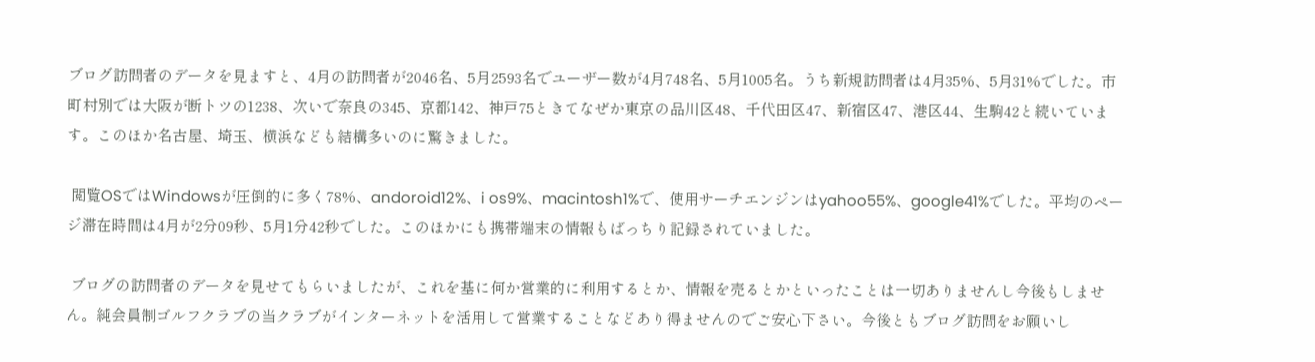ブログ訪問者のデータを見ますと、4月の訪問者が2046名、5月2593名でユーザー数が4月748名、5月1005名。うち新規訪問者は4月35%、5月31%でした。市町村別では大阪が断トツの1238、次いで奈良の345、京都142、神戸75ときてなぜか東京の品川区48、千代田区47、新宿区47、港区44、生駒42と続いています。このほか名古屋、埼玉、横浜なども結構多いのに驚きました。

 閲覧OSではWindowsが圧倒的に多く78%、andoroid12%、i os9%、macintosh1%で、使用サーチエンジンはyahoo55%、google41%でした。平均のページ滞在時間は4月が2分09秒、5月1分42秒でした。このほかにも携帯端末の情報もばっちり記録されていました。

 ブログの訪問者のデータを見せてもらいましたが、これを基に何か営業的に利用するとか、情報を売るとかといったことは一切ありませんし今後もしません。純会員制ゴルフクラブの当クラブがインターネットを活用して営業することなどあり得ませんのでご安心下さい。今後ともブログ訪問をお願いし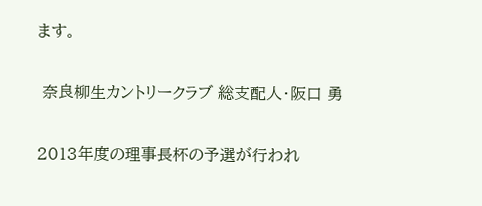ます。

 奈良柳生カントリークラブ 総支配人・阪口 勇

2013年度の理事長杯の予選が行われ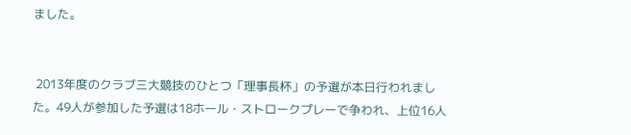ました。


 2013年度のクラブ三大競技のひとつ「理事長杯」の予選が本日行われました。49人が参加した予選は18ホール・ストロークプレーで争われ、上位16人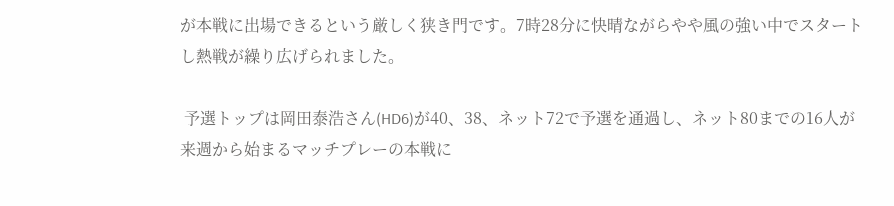が本戦に出場できるという厳しく狭き門です。7時28分に快晴ながらやや風の強い中でスタートし熱戦が繰り広げられました。

 予選トップは岡田泰浩さん(HD6)が40、38、ネット72で予選を通過し、ネット80までの16人が来週から始まるマッチプレーの本戦に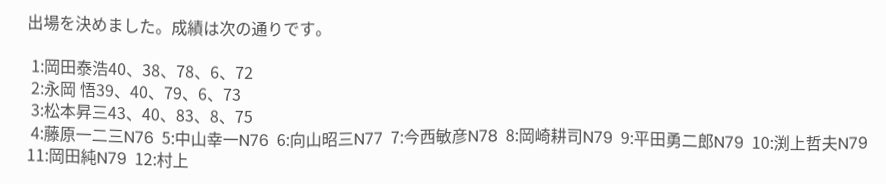出場を決めました。成績は次の通りです。

 1:岡田泰浩40、38、78、6、72
 2:永岡 悟39、40、79、6、73
 3:松本昇三43、40、83、8、75
 4:藤原一二三N76  5:中山幸一N76  6:向山昭三N77  7:今西敏彦N78  8:岡崎耕司N79  9:平田勇二郎N79  10:渕上哲夫N79  11:岡田純N79  12:村上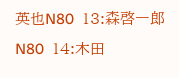英也N80  13:森啓一郎N80  14:木田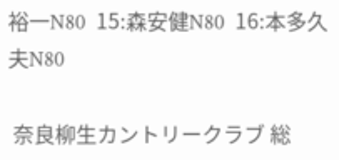裕一N80  15:森安健N80  16:本多久夫N80

 奈良柳生カントリークラブ 総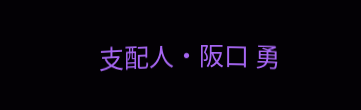支配人・阪口 勇